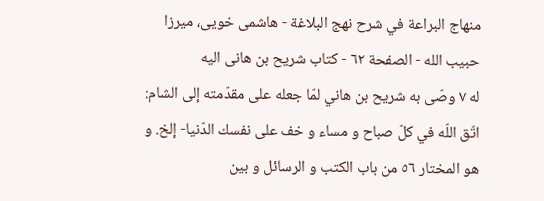منهاج البراعة في شرح نهج البلاغة - هاشمى خويى، ميرزا حبيب الله - الصفحة ٦٢ - كتاب شريح بن هانى اليه
له ٧ وصّى به شريح بن هاني لمّا جعله على مقدّمته إلى الشام: اتّق اللّه في كلّ صباح و مساء و خف على نفسك الدّنيا- إلخ. و هو المختار ٥٦ من باب الكتب و الرسائل و بين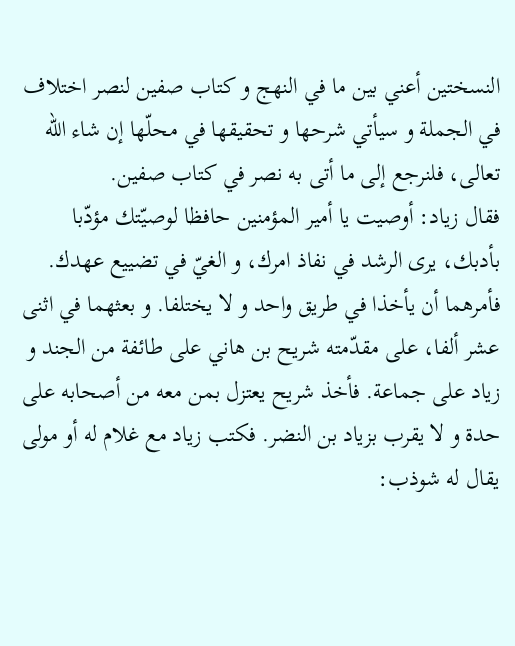النسختين أعني بين ما في النهج و كتاب صفين لنصر اختلاف في الجملة و سيأتي شرحها و تحقيقها في محلّها إن شاء اللّه تعالى، فلنرجع إلى ما أتى به نصر في كتاب صفين.
فقال زياد: أوصيت يا أمير المؤمنين حافظا لوصيّتك مؤدّبا بأدبك، يرى الرشد في نفاذ امرك، و الغيّ في تضييع عهدك.
فأمرهما أن يأخذا في طريق واحد و لا يختلفا. و بعثهما في اثنى عشر ألفا، على مقدّمته شريح بن هاني على طائفة من الجند و زياد على جماعة. فأخذ شريح يعتزل بمن معه من أصحابه على حدة و لا يقرب بزياد بن النضر. فكتب زياد مع غلام له أو مولى يقال له شوذب: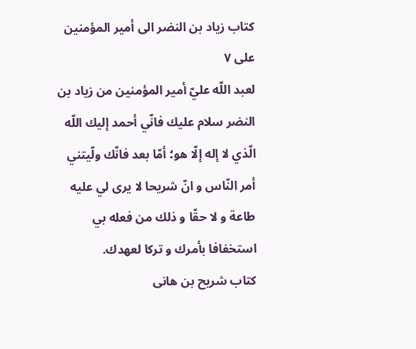كتاب زياد بن النضر الى أمير المؤمنين على ٧
لعبد اللّه عليّ أمير المؤمنين من زياد بن النضر سلام عليك فانّي أحمد إليك اللّه الّذي لا إله إلّا هو؛ أمّا بعد فانّك ولّيتني أمر النّاس و انّ شريحا لا يرى لي عليه طاعة و لا حقّا و ذلك من فعله بي استخفافا بأمرك و تركا لعهدك.
كتاب شريح بن هانى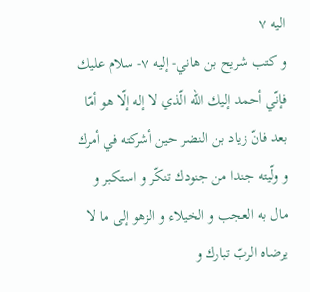اليه ٧
و كتب شريح بن هاني- إليه ٧- سلام عليك فإنّي أحمد إليك اللّه الّذي لا إله إلّا هو أمّا بعد فانّ زياد بن النضر حين أشركته في أمرك و ولّيته جندا من جنودك تنكّر و استكبر و مال به العجب و الخيلاء و الزهو إلى ما لا يرضاه الربّ تبارك و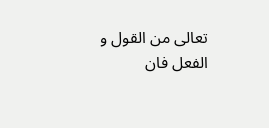تعالى من القول و الفعل فان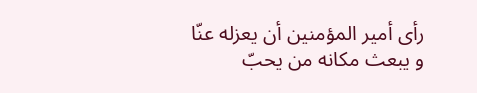رأى أمير المؤمنين أن يعزله عنّا و يبعث مكانه من يحبّ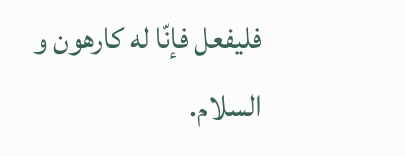فليفعل فإنّا له كارهون و السلام.